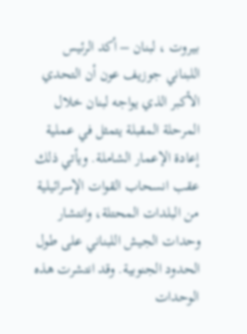بيروت ، لبنان – أكد الرئيس اللبناني جوزيف عون أن التحدي الأكبر الذي يواجه لبنان خلال المرحلة المقبلة يتمثل في عملية إعادة الإعمار الشاملة. ويأتي ذلك عقب انسحاب القوات الإسرائيلية من البلدات المحتلة، وانتشار وحدات الجيش اللبناني على طول الحدود الجنوبية. وقد انتشرت هذه الوحدات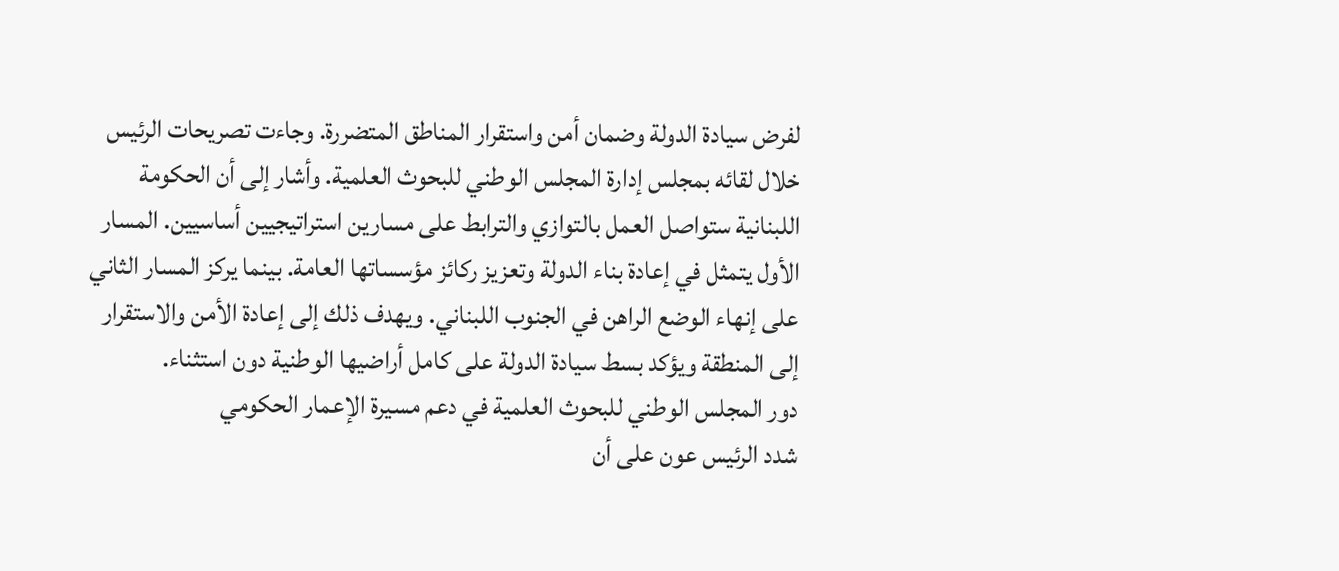لفرض سيادة الدولة وضمان أمن واستقرار المناطق المتضررة. وجاءت تصريحات الرئيس خلال لقائه بمجلس إدارة المجلس الوطني للبحوث العلمية. وأشار إلى أن الحكومة اللبنانية ستواصل العمل بالتوازي والترابط على مسارين استراتيجيين أساسيين. المسار الأول يتمثل في إعادة بناء الدولة وتعزيز ركائز مؤسساتها العامة. بينما يركز المسار الثاني على إنهاء الوضع الراهن في الجنوب اللبناني. ويهدف ذلك إلى إعادة الأمن والاستقرار إلى المنطقة ويؤكد بسط سيادة الدولة على كامل أراضيها الوطنية دون استثناء.
دور المجلس الوطني للبحوث العلمية في دعم مسيرة الإعمار الحكومي
شدد الرئيس عون على أن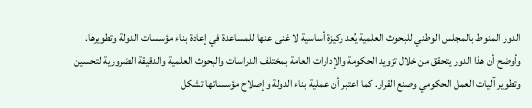الدور المنوط بالمجلس الوطني للبحوث العلمية يُعد ركيزة أساسية لا غنى عنها للمساعدة في إعادة بناء مؤسسات الدولة وتطويرها. وأوضح أن هذا الدور يتحقق من خلال تزويد الحكومة والإدارات العامة بمختلف الدراسات والبحوث العلمية والدقيقة الضرورية لتحسين وتطوير آليات العمل الحكومي وصنع القرار. كما اعتبر أن عملية بناء الدولة وإصلاح مؤسساتها تشكل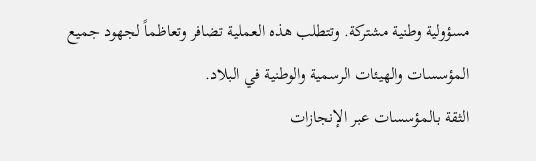مسؤولية وطنية مشتركة. وتتطلب هذه العملية تضافر وتعاظماً لجهود جميع المؤسسات والهيئات الرسمية والوطنية في البلاد.
الثقة بالمؤسسات عبر الإنجازات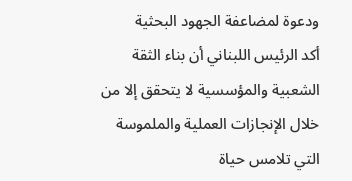ودعوة لمضاعفة الجهود البحثية
أكد الرئيس اللبناني أن بناء الثقة الشعبية والمؤسسية لا يتحقق إلا من خلال الإنجازات العملية والملموسة التي تلامس حياة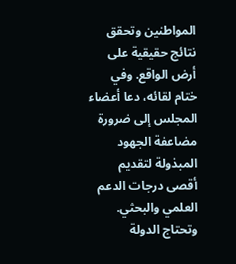المواطنين وتحقق نتائج حقيقية على أرض الواقع. وفي ختام لقائه، دعا أعضاء المجلس إلى ضرورة مضاعفة الجهود المبذولة لتقديم أقصى درجات الدعم العلمي والبحثي. وتحتاج الدولة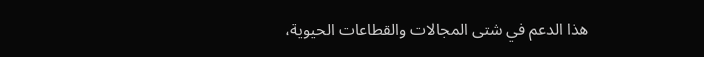هذا الدعم في شتى المجالات والقطاعات الحيوية،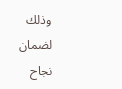وذلك لضمان نجاح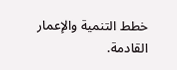خطط التنمية والإعمار القادمة.